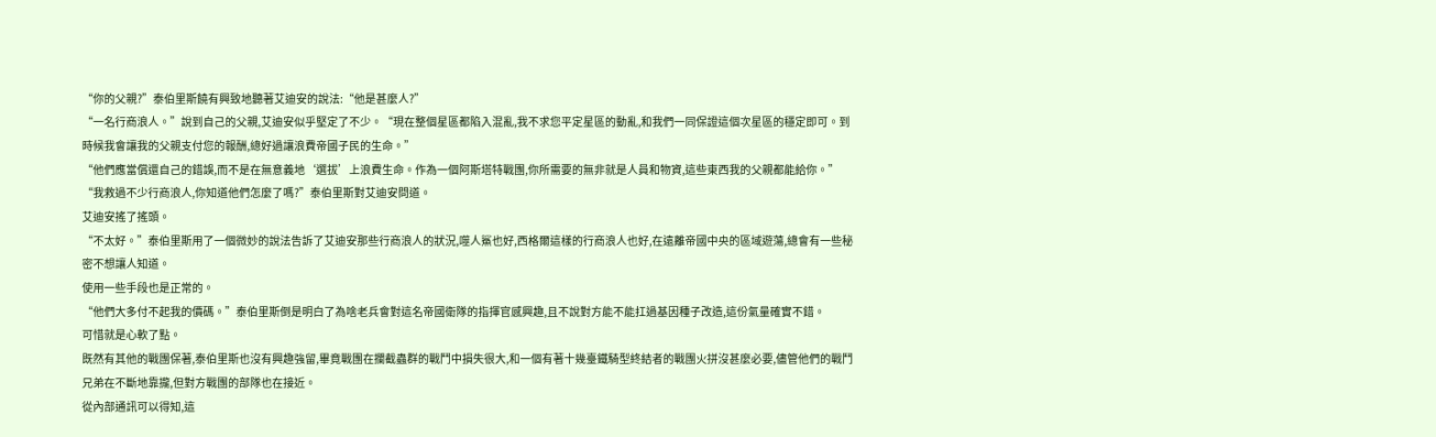“你的父親?”泰伯里斯饒有興致地聽著艾迪安的說法:“他是甚麼人?”
“一名行商浪人。”說到自己的父親,艾迪安似乎堅定了不少。“現在整個星區都陷入混亂,我不求您平定星區的動亂,和我們一同保證這個次星區的穩定即可。到時候我會讓我的父親支付您的報酬,總好過讓浪費帝國子民的生命。”
“他們應當償還自己的錯誤,而不是在無意義地‘選拔’上浪費生命。作為一個阿斯塔特戰團,你所需要的無非就是人員和物資,這些東西我的父親都能給你。”
“我救過不少行商浪人,你知道他們怎麼了嗎?”泰伯里斯對艾迪安問道。
艾迪安搖了搖頭。
“不太好。”泰伯里斯用了一個微妙的說法告訴了艾迪安那些行商浪人的狀況,噬人鯊也好,西格爾這樣的行商浪人也好,在遠離帝國中央的區域遊蕩,總會有一些秘密不想讓人知道。
使用一些手段也是正常的。
“他們大多付不起我的價碼。”泰伯里斯倒是明白了為啥老兵會對這名帝國衛隊的指揮官感興趣,且不說對方能不能扛過基因種子改造,這份氣量確實不錯。
可惜就是心軟了點。
既然有其他的戰團保著,泰伯里斯也沒有興趣強留,畢竟戰團在攔截蟲群的戰鬥中損失很大,和一個有著十幾臺鐵騎型終結者的戰團火拼沒甚麼必要,儘管他們的戰鬥兄弟在不斷地靠攏,但對方戰團的部隊也在接近。
從內部通訊可以得知,這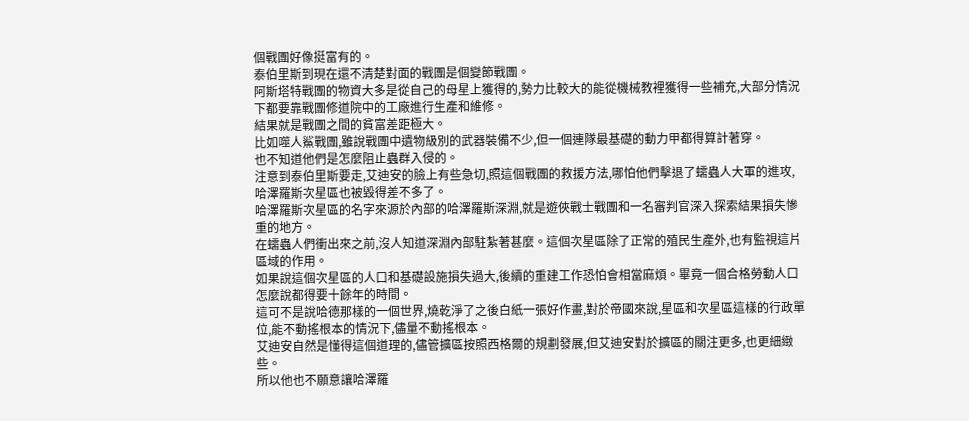個戰團好像挺富有的。
泰伯里斯到現在還不清楚對面的戰團是個變節戰團。
阿斯塔特戰團的物資大多是從自己的母星上獲得的,勢力比較大的能從機械教裡獲得一些補充,大部分情況下都要靠戰團修道院中的工廠進行生產和維修。
結果就是戰團之間的貧富差距極大。
比如噬人鯊戰團,雖說戰團中遺物級別的武器裝備不少,但一個連隊最基礎的動力甲都得算計著穿。
也不知道他們是怎麼阻止蟲群入侵的。
注意到泰伯里斯要走,艾迪安的臉上有些急切,照這個戰團的救援方法,哪怕他們擊退了蠕蟲人大軍的進攻,哈澤羅斯次星區也被毀得差不多了。
哈澤羅斯次星區的名字來源於內部的哈澤羅斯深淵,就是遊俠戰士戰團和一名審判官深入探索結果損失慘重的地方。
在蠕蟲人們衝出來之前,沒人知道深淵內部駐紮著甚麼。這個次星區除了正常的殖民生產外,也有監視這片區域的作用。
如果說這個次星區的人口和基礎設施損失過大,後續的重建工作恐怕會相當麻煩。畢竟一個合格勞動人口怎麼說都得要十餘年的時間。
這可不是說哈德那樣的一個世界,燒乾淨了之後白紙一張好作畫,對於帝國來說,星區和次星區這樣的行政單位,能不動搖根本的情況下,儘量不動搖根本。
艾迪安自然是懂得這個道理的,儘管擴區按照西格爾的規劃發展,但艾迪安對於擴區的關注更多,也更細緻些。
所以他也不願意讓哈澤羅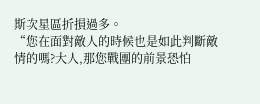斯次星區折損過多。
“您在面對敵人的時候也是如此判斷敵情的嗎?大人,那您戰團的前景恐怕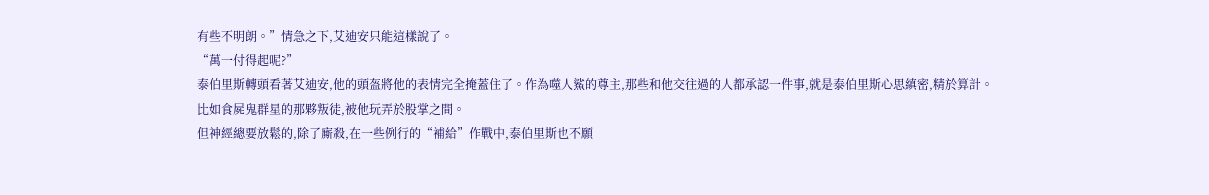有些不明朗。”情急之下,艾迪安只能這樣說了。
“萬一付得起呢?”
泰伯里斯轉頭看著艾迪安,他的頭盔將他的表情完全掩蓋住了。作為噬人鯊的尊主,那些和他交往過的人都承認一件事,就是泰伯里斯心思縝密,精於算計。
比如食屍鬼群星的那夥叛徒,被他玩弄於股掌之間。
但神經總要放鬆的,除了廝殺,在一些例行的“補給”作戰中,泰伯里斯也不願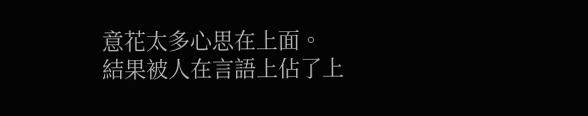意花太多心思在上面。
結果被人在言語上佔了上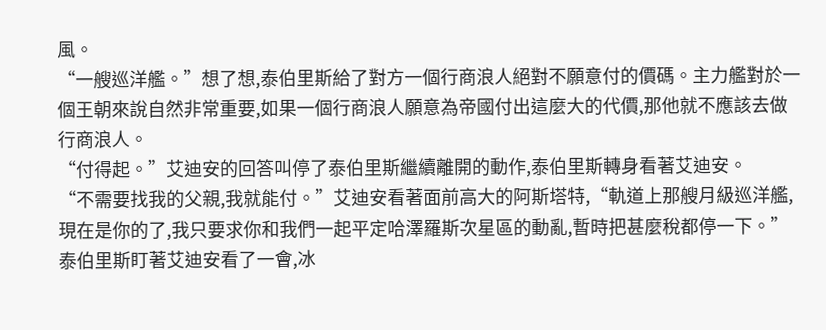風。
“一艘巡洋艦。”想了想,泰伯里斯給了對方一個行商浪人絕對不願意付的價碼。主力艦對於一個王朝來說自然非常重要,如果一個行商浪人願意為帝國付出這麼大的代價,那他就不應該去做行商浪人。
“付得起。”艾迪安的回答叫停了泰伯里斯繼續離開的動作,泰伯里斯轉身看著艾迪安。
“不需要找我的父親,我就能付。”艾迪安看著面前高大的阿斯塔特,“軌道上那艘月級巡洋艦,現在是你的了,我只要求你和我們一起平定哈澤羅斯次星區的動亂,暫時把甚麼稅都停一下。”
泰伯里斯盯著艾迪安看了一會,冰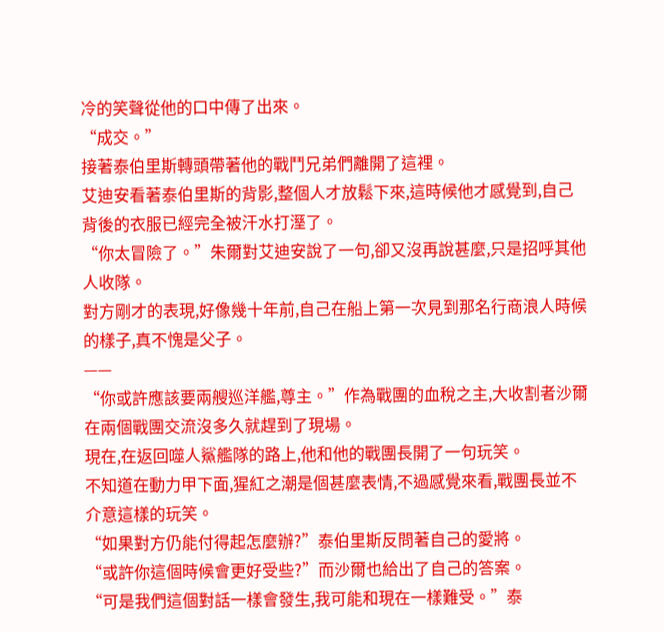冷的笑聲從他的口中傳了出來。
“成交。”
接著泰伯里斯轉頭帶著他的戰鬥兄弟們離開了這裡。
艾迪安看著泰伯里斯的背影,整個人才放鬆下來,這時候他才感覺到,自己背後的衣服已經完全被汗水打溼了。
“你太冒險了。”朱爾對艾迪安說了一句,卻又沒再說甚麼,只是招呼其他人收隊。
對方剛才的表現,好像幾十年前,自己在船上第一次見到那名行商浪人時候的樣子,真不愧是父子。
——
“你或許應該要兩艘巡洋艦,尊主。”作為戰團的血稅之主,大收割者沙爾在兩個戰團交流沒多久就趕到了現場。
現在,在返回噬人鯊艦隊的路上,他和他的戰團長開了一句玩笑。
不知道在動力甲下面,猩紅之潮是個甚麼表情,不過感覺來看,戰團長並不介意這樣的玩笑。
“如果對方仍能付得起怎麼辦?”泰伯里斯反問著自己的愛將。
“或許你這個時候會更好受些?”而沙爾也給出了自己的答案。
“可是我們這個對話一樣會發生,我可能和現在一樣難受。”泰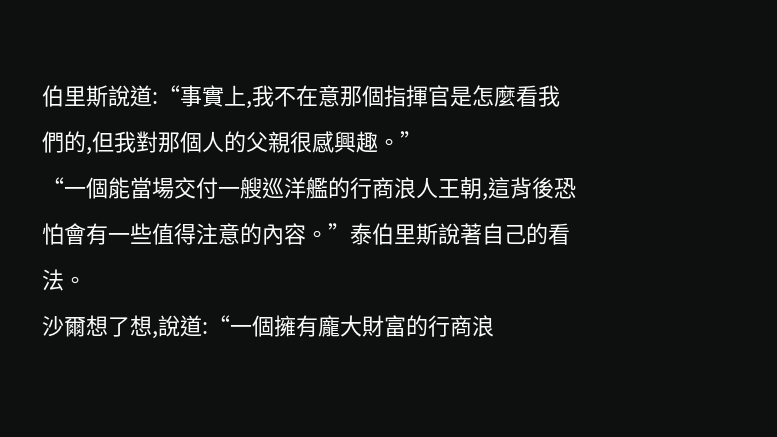伯里斯說道:“事實上,我不在意那個指揮官是怎麼看我們的,但我對那個人的父親很感興趣。”
“一個能當場交付一艘巡洋艦的行商浪人王朝,這背後恐怕會有一些值得注意的內容。”泰伯里斯說著自己的看法。
沙爾想了想,說道:“一個擁有龐大財富的行商浪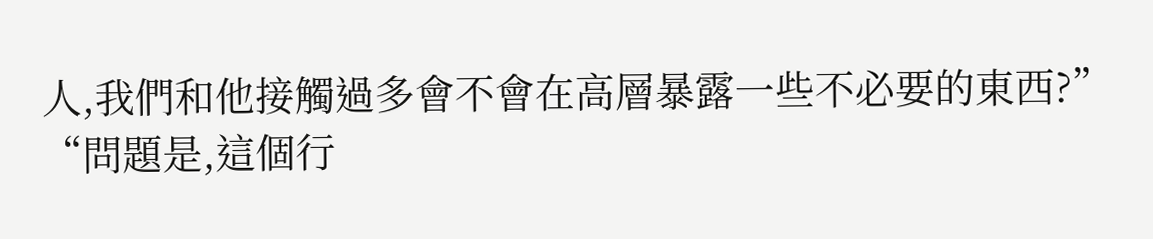人,我們和他接觸過多會不會在高層暴露一些不必要的東西?”
“問題是,這個行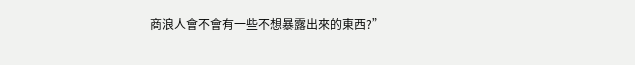商浪人會不會有一些不想暴露出來的東西?”